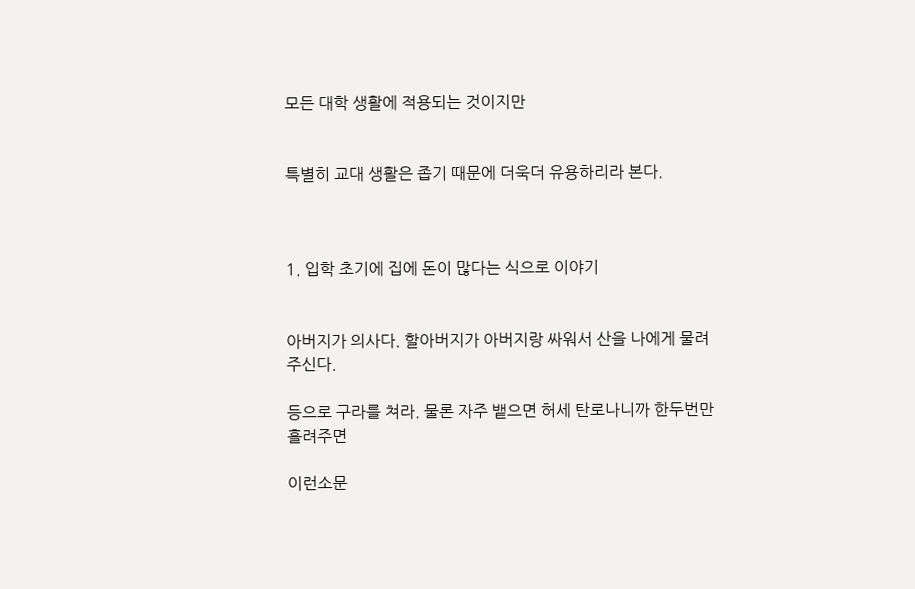모든 대학 생활에 적용되는 것이지만


특별히 교대 생활은 좁기 때문에 더욱더 유용하리라 본다.



1. 입학 초기에 집에 돈이 많다는 식으로 이야기


아버지가 의사다. 할아버지가 아버지랑 싸워서 산을 나에게 물려주신다.

등으로 구라를 쳐라. 물론 자주 뱉으면 허세 탄로나니까 한두번만 흘려주면

이런소문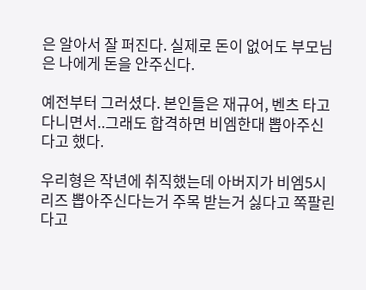은 알아서 잘 퍼진다. 실제로 돈이 없어도 부모님은 나에게 돈을 안주신다.

예전부터 그러셨다. 본인들은 재규어, 벤츠 타고다니면서..그래도 합격하면 비엠한대 뽑아주신다고 했다.

우리형은 작년에 취직했는데 아버지가 비엠5시리즈 뽑아주신다는거 주목 받는거 싫다고 쪽팔린다고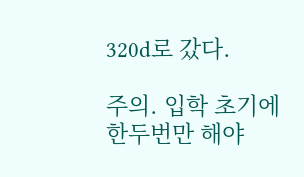320d로 갔다.

주의. 입학 초기에 한두번만 해야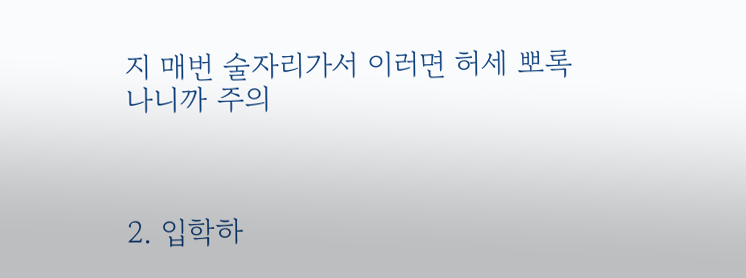지 매번 술자리가서 이러면 허세 뽀록나니까 주의



2. 입학하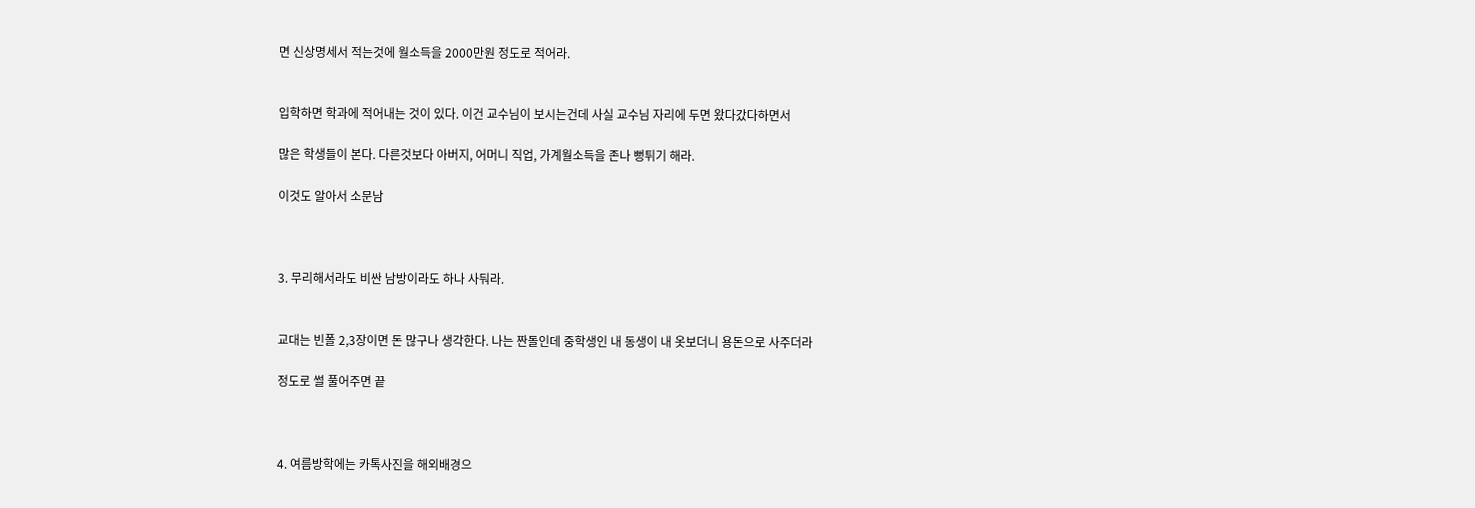면 신상명세서 적는것에 월소득을 2000만원 정도로 적어라.


입학하면 학과에 적어내는 것이 있다. 이건 교수님이 보시는건데 사실 교수님 자리에 두면 왔다갔다하면서

많은 학생들이 본다. 다른것보다 아버지, 어머니 직업, 가계월소득을 존나 뻥튀기 해라.

이것도 알아서 소문남



3. 무리해서라도 비싼 남방이라도 하나 사둬라.


교대는 빈폴 2,3장이면 돈 많구나 생각한다. 나는 짠돌인데 중학생인 내 동생이 내 옷보더니 용돈으로 사주더라

정도로 썰 풀어주면 끝



4. 여름방학에는 카톡사진을 해외배경으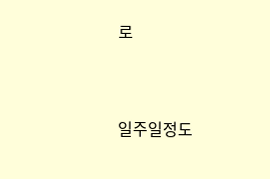로


일주일정도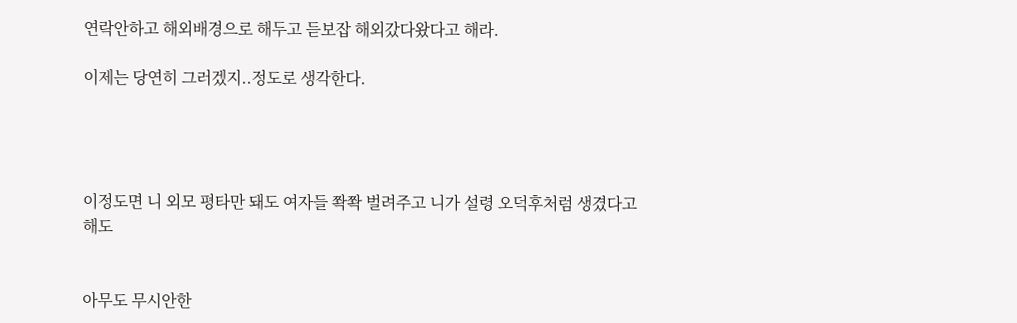연락안하고 해외배경으로 해두고 듣보잡 해외갔다왔다고 해라.

이제는 당연히 그러겠지..정도로 생각한다.




이정도면 니 외모 평타만 돼도 여자들 쫙쫙 벌려주고 니가 설령 오덕후처럼 생겼다고해도


아무도 무시안한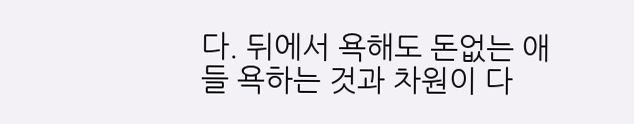다. 뒤에서 욕해도 돈없는 애들 욕하는 것과 차원이 다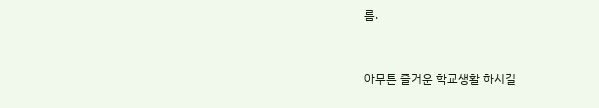름.


아무튼 즐거운 학교생활 하시길